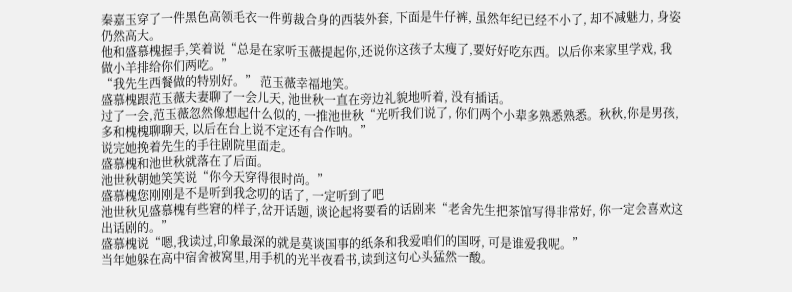秦嘉玉穿了一件黑色高领毛衣一件剪裁合身的西装外套, 下面是牛仔裤, 虽然年纪已经不小了, 却不减魅力, 身姿仍然高大。
他和盛慕槐握手,笑着说“总是在家听玉薇提起你,还说你这孩子太瘦了,要好好吃东西。以后你来家里学戏, 我做小羊排给你们两吃。”
“我先生西餐做的特别好。” 范玉薇幸福地笑。
盛慕槐跟范玉薇夫妻聊了一会儿天, 池世秋一直在旁边礼貌地听着, 没有插话。
过了一会,范玉薇忽然像想起什么似的, 一推池世秋“光听我们说了, 你们两个小辈多熟悉熟悉。秋秋,你是男孩,多和槐槐聊聊天, 以后在台上说不定还有合作呐。”
说完她挽着先生的手往剧院里面走。
盛慕槐和池世秋就落在了后面。
池世秋朝她笑笑说“你今天穿得很时尚。”
盛慕槐您刚刚是不是听到我念叨的话了, 一定听到了吧
池世秋见盛慕槐有些窘的样子,岔开话题, 谈论起将要看的话剧来“老舍先生把茶馆写得非常好, 你一定会喜欢这出话剧的。”
盛慕槐说“嗯,我读过,印象最深的就是莫谈国事的纸条和我爱咱们的国呀, 可是谁爱我呢。”
当年她躲在高中宿舍被窝里,用手机的光半夜看书,读到这句心头猛然一酸。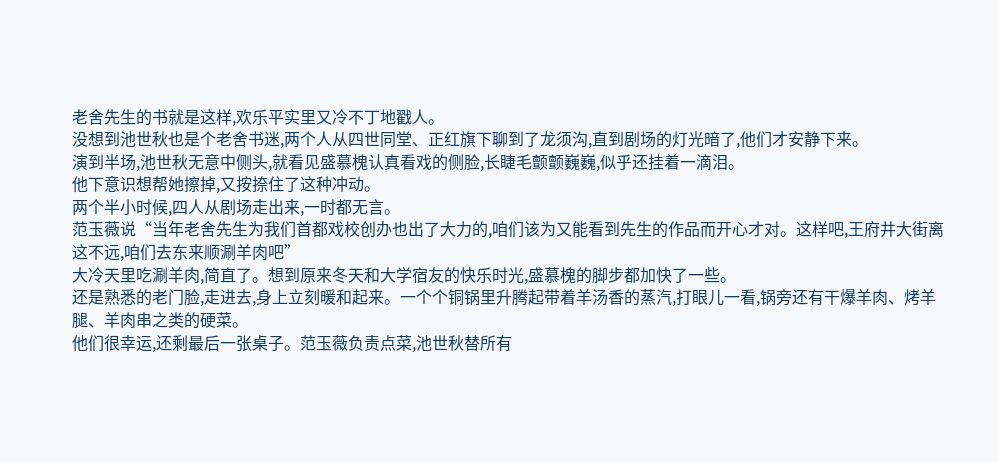老舍先生的书就是这样,欢乐平实里又冷不丁地戳人。
没想到池世秋也是个老舍书迷,两个人从四世同堂、正红旗下聊到了龙须沟,直到剧场的灯光暗了,他们才安静下来。
演到半场,池世秋无意中侧头,就看见盛慕槐认真看戏的侧脸,长睫毛颤颤巍巍,似乎还挂着一滴泪。
他下意识想帮她擦掉,又按捺住了这种冲动。
两个半小时候,四人从剧场走出来,一时都无言。
范玉薇说“当年老舍先生为我们首都戏校创办也出了大力的,咱们该为又能看到先生的作品而开心才对。这样吧,王府井大街离这不远,咱们去东来顺涮羊肉吧”
大冷天里吃涮羊肉,简直了。想到原来冬天和大学宿友的快乐时光,盛慕槐的脚步都加快了一些。
还是熟悉的老门脸,走进去,身上立刻暖和起来。一个个铜锅里升腾起带着羊汤香的蒸汽,打眼儿一看,锅旁还有干爆羊肉、烤羊腿、羊肉串之类的硬菜。
他们很幸运,还剩最后一张桌子。范玉薇负责点菜,池世秋替所有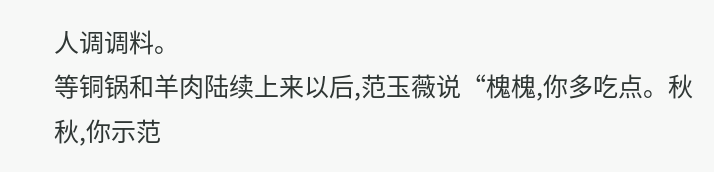人调调料。
等铜锅和羊肉陆续上来以后,范玉薇说“槐槐,你多吃点。秋秋,你示范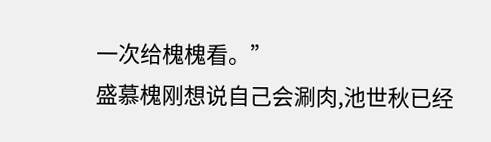一次给槐槐看。”
盛慕槐刚想说自己会涮肉,池世秋已经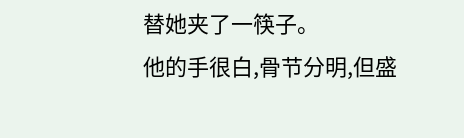替她夹了一筷子。
他的手很白,骨节分明,但盛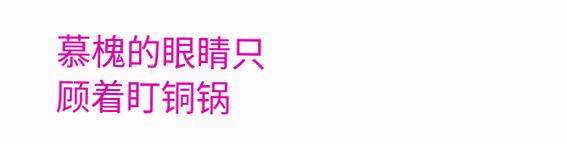慕槐的眼睛只顾着盯铜锅